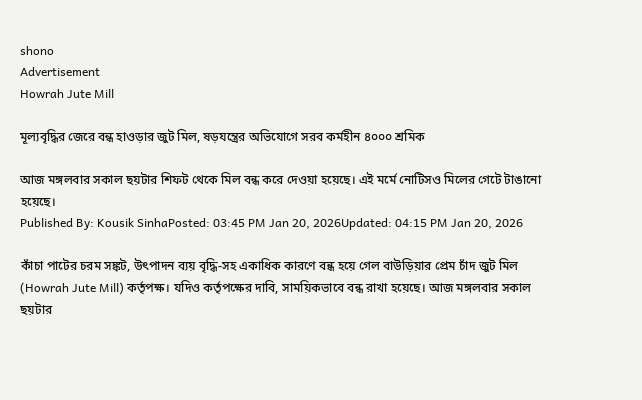shono
Advertisement
Howrah Jute Mill

মূল্যবৃদ্ধির জেরে বন্ধ হাওড়ার জুট মিল, ষড়যন্ত্রের অভিযোগে সরব কর্মহীন ৪০০০ শ্রমিক

আজ মঙ্গলবার সকাল ছয়টার শিফট থেকে মিল বন্ধ করে দেওয়া হয়েছে। এই মর্মে নোটিসও মিলের গেটে টাঙানো হয়েছে।
Published By: Kousik SinhaPosted: 03:45 PM Jan 20, 2026Updated: 04:15 PM Jan 20, 2026

কাঁচা পাটের চরম সঙ্কট, উৎপাদন ব্যয় বৃদ্ধি-সহ একাধিক কারণে বন্ধ হয়ে গেল বাউড়িয়ার প্রেম চাঁদ জুট মিল (Howrah Jute Mill) কর্তৃপক্ষ। যদিও কর্তৃপক্ষের দাবি, সাময়িকভাবে বন্ধ রাখা হয়েছে। আজ মঙ্গলবার সকাল ছয়টার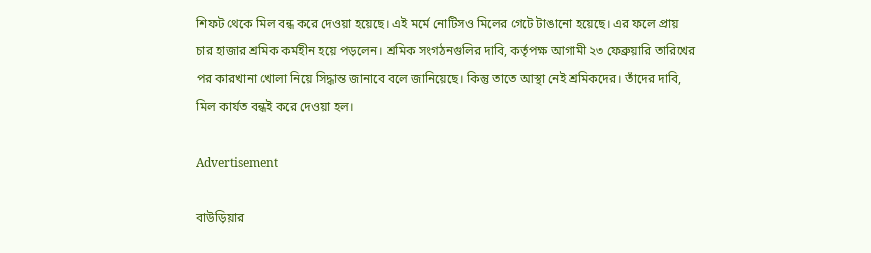শিফট থেকে মিল বন্ধ করে দেওয়া হয়েছে। এই মর্মে নোটিসও মিলের গেটে টাঙানো হয়েছে। এর ফলে প্রায় চার হাজার শ্রমিক কর্মহীন হয়ে পড়লেন। শ্রমিক সংগঠনগুলির দাবি, কর্তৃপক্ষ আগামী ২৩ ফেব্রুয়ারি তারিখের পর কারখানা খোলা নিয়ে সিদ্ধান্ত জানাবে বলে জানিয়েছে। কিন্তু তাতে আস্থা নেই শ্রমিকদের। তাঁদের দাবি, মিল কার্যত বন্ধই করে দেওয়া হল।

Advertisement

বাউড়িয়ার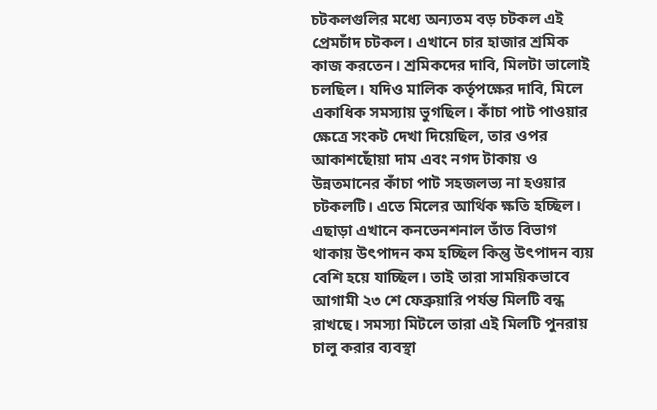চটকলগুলির মধ্যে অন্যতম বড় চটকল এই প্রেমচাঁদ চটকল। এখানে চার হাজার শ্রমিক কাজ করতেন। শ্রমিকদের দাবি, মিলটা ভালোই চলছিল। যদিও মালিক কর্তৃপক্ষের দাবি, মিলে একাধিক সমস্যায় ভুগছিল। কাঁচা পাট পাওয়ার ক্ষেত্রে সংকট দেখা দিয়েছিল, তার ওপর আকাশছোঁয়া দাম এবং নগদ টাকায় ও উন্নতমানের কাঁচা পাট সহজলভ্য না হওয়ার চটকলটি। এতে মিলের আর্থিক ক্ষতি হচ্ছিল। এছাড়া এখানে কনভেনশনাল তাঁত বিভাগ থাকায় উৎপাদন কম হচ্ছিল কিন্তু উৎপাদন ব্যয় বেশি হয়ে যাচ্ছিল। তাই তারা সাময়িকভাবে আগামী ২৩ শে ফেব্রুয়ারি পর্যন্ত মিলটি বন্ধ রাখছে। সমস্যা মিটলে তারা এই মিলটি পুনরায় চালু করার ব্যবস্থা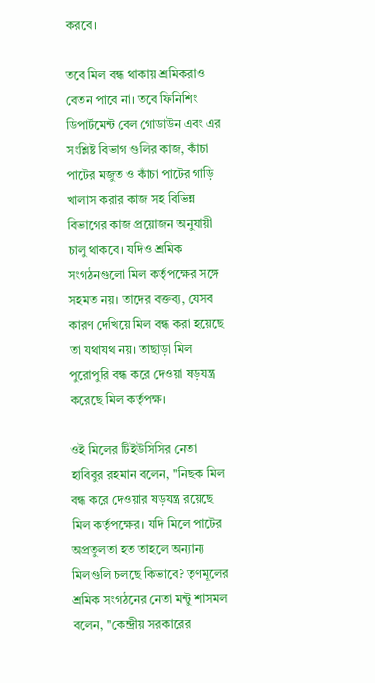করবে।

তবে মিল বন্ধ থাকায় শ্রমিকরাও বেতন পাবে না। তবে ফিনিশিং ডিপার্টমেন্ট বেল গোডাউন এবং এর সংশ্লিষ্ট বিভাগ গুলির কাজ, কাঁচা পাটের মজুত ও কাঁচা পাটের গাড়ি খালাস করার কাজ সহ বিভিন্ন বিভাগের কাজ প্রয়োজন অনুযায়ী চালু থাকবে। যদিও শ্রমিক সংগঠনগুলো মিল কর্তৃপক্ষের সঙ্গে সহমত নয়। তাদের বক্তব্য, যেসব কারণ দেখিয়ে মিল বন্ধ করা হয়েছে তা যথাযথ নয়। তাছাড়া মিল পুরোপুরি বন্ধ করে দেওয়া ষড়যন্ত্র করেছে মিল কর্তৃপক্ষ।

ওই মিলের টিইউসিসির নেতা হাবিবুর রহমান বলেন, ''নিছক মিল বন্ধ করে দেওয়ার ষড়যন্ত্র রয়েছে মিল কর্তৃপক্ষের। যদি মিলে পাটের অপ্রতুলতা হত তাহলে অন্যান্য মিলগুলি চলছে কিভাবে? তৃণমূলের শ্রমিক সংগঠনের নেতা মন্টু শাসমল বলেন, ''কেন্দ্রীয় সরকারের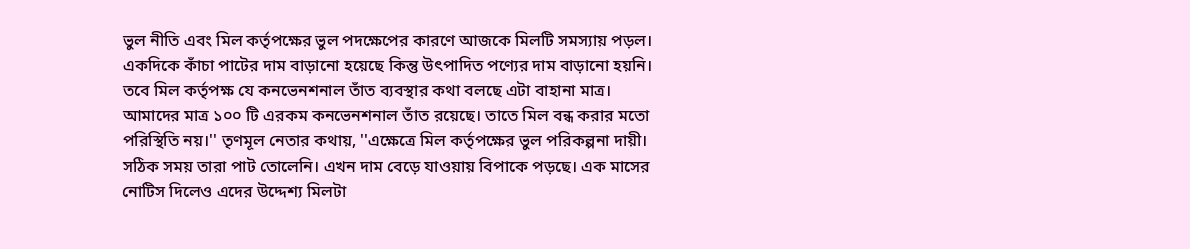ভুল নীতি এবং মিল কর্তৃপক্ষের ভুল পদক্ষেপের কারণে আজকে মিলটি সমস্যায় পড়ল। একদিকে কাঁচা পাটের দাম বাড়ানো হয়েছে কিন্তু উৎপাদিত পণ্যের দাম বাড়ানো হয়নি। তবে মিল কর্তৃপক্ষ যে কনভেনশনাল তাঁত ব্যবস্থার কথা বলছে এটা বাহানা মাত্র। আমাদের মাত্র ১০০ টি এরকম কনভেনশনাল তাঁত রয়েছে। তাতে মিল বন্ধ করার মতো পরিস্থিতি নয়।'' তৃণমূল নেতার কথায়, ''এক্ষেত্রে মিল কর্তৃপক্ষের ভুল পরিকল্পনা দায়ী। সঠিক সময় তারা পাট তোলেনি। এখন দাম বেড়ে যাওয়ায় বিপাকে পড়ছে। এক মাসের নোটিস দিলেও এদের উদ্দেশ্য মিলটা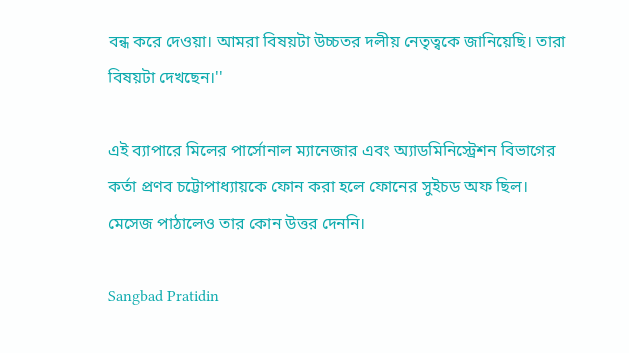বন্ধ করে দেওয়া। আমরা বিষয়টা উচ্চতর দলীয় নেতৃত্বকে জানিয়েছি। তারা বিষয়টা দেখছেন।''

এই ব্যাপারে মিলের পার্সোনাল ম্যানেজার এবং অ্যাডমিনিস্ট্রেশন বিভাগের কর্তা প্রণব চট্টোপাধ্যায়কে ফোন করা হলে ফোনের সুইচড অফ ছিল। মেসেজ পাঠালেও তার কোন উত্তর দেননি।

Sangbad Pratidin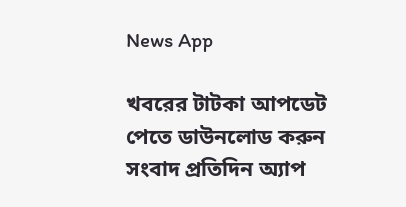News App

খবরের টাটকা আপডেট পেতে ডাউনলোড করুন সংবাদ প্রতিদিন অ্যাপ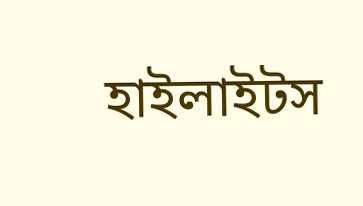হাইলাইটস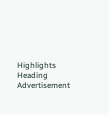Highlights Heading
Advertisement